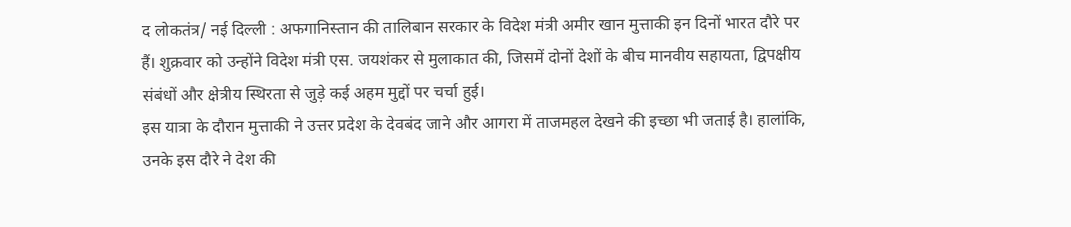द लोकतंत्र/ नई दिल्ली : अफगानिस्तान की तालिबान सरकार के विदेश मंत्री अमीर खान मुत्ताकी इन दिनों भारत दौरे पर हैं। शुक्रवार को उन्होंने विदेश मंत्री एस. जयशंकर से मुलाकात की, जिसमें दोनों देशों के बीच मानवीय सहायता, द्विपक्षीय संबंधों और क्षेत्रीय स्थिरता से जुड़े कई अहम मुद्दों पर चर्चा हुई।
इस यात्रा के दौरान मुत्ताकी ने उत्तर प्रदेश के देवबंद जाने और आगरा में ताजमहल देखने की इच्छा भी जताई है। हालांकि, उनके इस दौरे ने देश की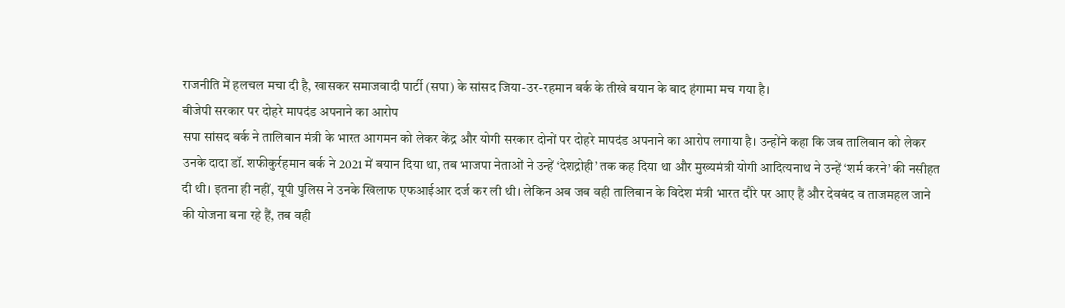राजनीति में हलचल मचा दी है, खासकर समाजवादी पार्टी (सपा) के सांसद जिया-उर-रहमान बर्क के तीखे बयान के बाद हंगामा मच गया है।
बीजेपी सरकार पर दोहरे मापदंड अपनाने का आरोप
सपा सांसद बर्क ने तालिबान मंत्री के भारत आगमन को लेकर केंद्र और योगी सरकार दोनों पर दोहरे मापदंड अपनाने का आरोप लगाया है। उन्होंने कहा कि जब तालिबान को लेकर उनके दादा डॉ. शफीकुर्रहमान बर्क ने 2021 में बयान दिया था, तब भाजपा नेताओं ने उन्हें ‘देशद्रोही’ तक कह दिया था और मुख्यमंत्री योगी आदित्यनाथ ने उन्हें ‘शर्म करने’ की नसीहत दी थी। इतना ही नहीं, यूपी पुलिस ने उनके खिलाफ एफआईआर दर्ज कर ली थी। लेकिन अब जब वही तालिबान के विदेश मंत्री भारत दौरे पर आए हैं और देवबंद व ताजमहल जाने की योजना बना रहे हैं, तब वही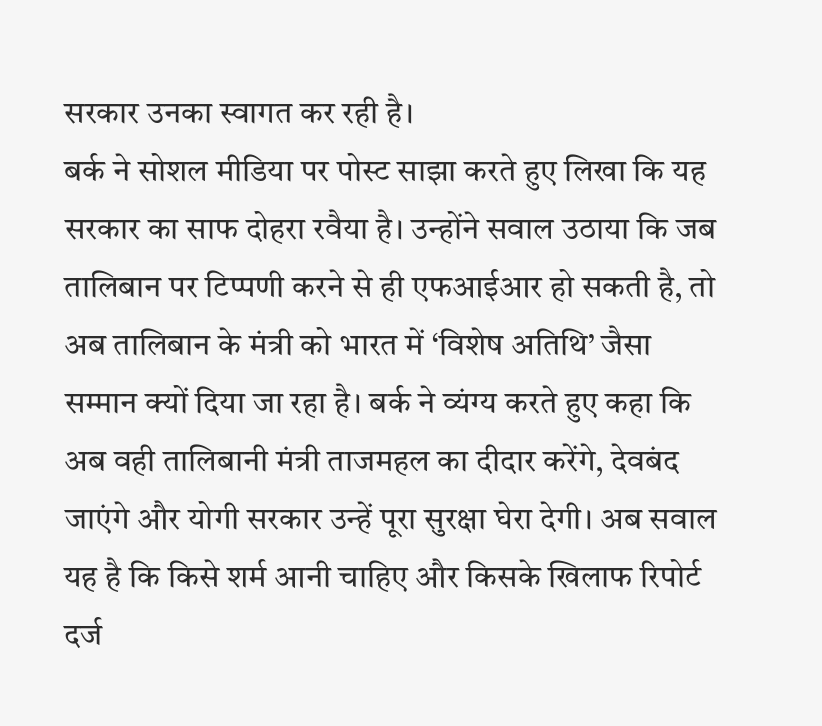सरकार उनका स्वागत कर रही है।
बर्क ने सोशल मीडिया पर पोस्ट साझा करते हुए लिखा कि यह सरकार का साफ दोहरा रवैया है। उन्होंने सवाल उठाया कि जब तालिबान पर टिप्पणी करने से ही एफआईआर हो सकती है, तो अब तालिबान के मंत्री को भारत में ‘विशेष अतिथि’ जैसा सम्मान क्यों दिया जा रहा है। बर्क ने व्यंग्य करते हुए कहा कि अब वही तालिबानी मंत्री ताजमहल का दीदार करेंगे, देवबंद जाएंगे और योगी सरकार उन्हें पूरा सुरक्षा घेरा देगी। अब सवाल यह है कि किसे शर्म आनी चाहिए और किसके खिलाफ रिपोर्ट दर्ज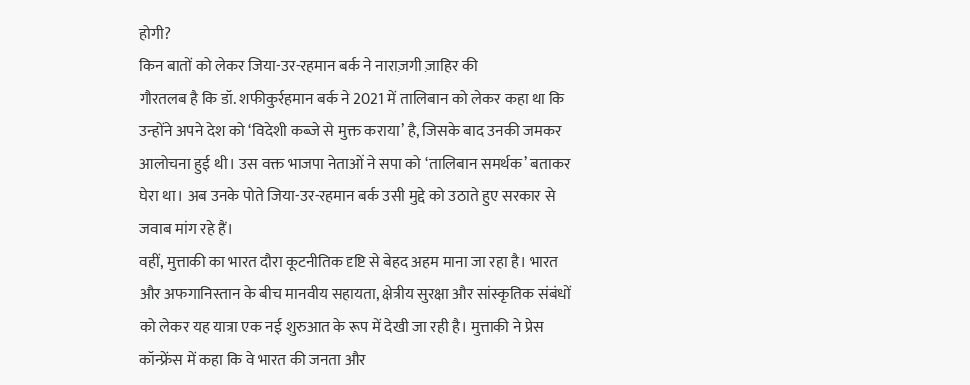होगी?
किन बातों को लेकर जिया-उर-रहमान बर्क ने नाराज़गी ज़ाहिर की
गौरतलब है कि डॉ. शफीकुर्रहमान बर्क ने 2021 में तालिबान को लेकर कहा था कि उन्होंने अपने देश को ‘विदेशी कब्जे से मुक्त कराया’ है, जिसके बाद उनकी जमकर आलोचना हुई थी। उस वक्त भाजपा नेताओं ने सपा को ‘तालिबान समर्थक’ बताकर घेरा था। अब उनके पोते जिया-उर-रहमान बर्क उसी मुद्दे को उठाते हुए सरकार से जवाब मांग रहे हैं।
वहीं, मुत्ताकी का भारत दौरा कूटनीतिक दृष्टि से बेहद अहम माना जा रहा है। भारत और अफगानिस्तान के बीच मानवीय सहायता, क्षेत्रीय सुरक्षा और सांस्कृतिक संबंधों को लेकर यह यात्रा एक नई शुरुआत के रूप में देखी जा रही है। मुत्ताकी ने प्रेस कॉन्फ्रेंस में कहा कि वे भारत की जनता और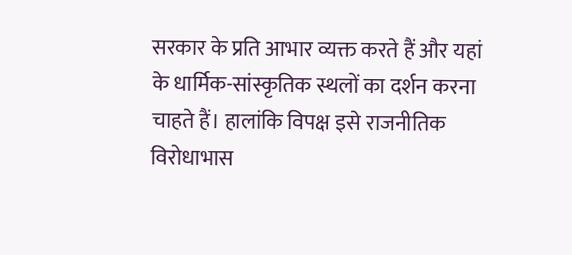सरकार के प्रति आभार व्यक्त करते हैं और यहां के धार्मिक-सांस्कृतिक स्थलों का दर्शन करना चाहते हैं। हालांकि विपक्ष इसे राजनीतिक विरोधाभास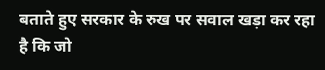बताते हुए सरकार के रुख पर सवाल खड़ा कर रहा है कि जो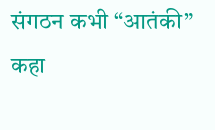संगठन कभी “आतंकी” कहा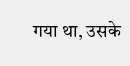गया था, उसके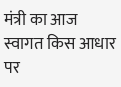मंत्री का आज स्वागत किस आधार पर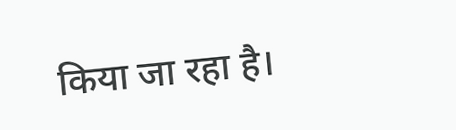किया जा रहा है।